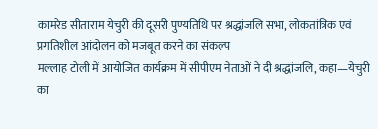कामरेड सीताराम येचुरी की दूसरी पुण्यतिथि पर श्रद्धांजलि सभा, लोकतांत्रिक एवं प्रगतिशील आंदोलन को मजबूत करने का संकल्प
मल्लाह टोली में आयोजित कार्यक्रम में सीपीएम नेताओं ने दी श्रद्धांजलि, कहा—येचुरी का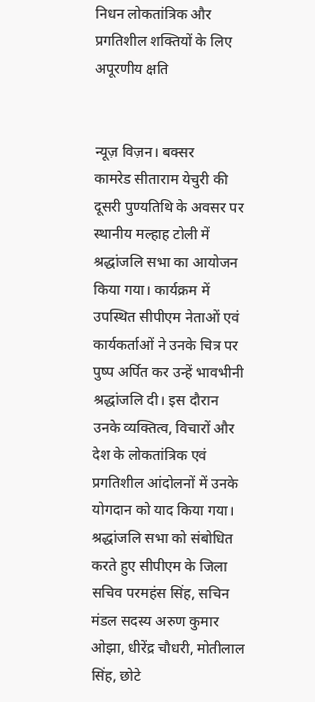निधन लोकतांत्रिक और प्रगतिशील शक्तियों के लिए अपूरणीय क्षति


न्यूज़ विज़न। बक्सर
कामरेड सीताराम येचुरी की दूसरी पुण्यतिथि के अवसर पर स्थानीय मल्हाह टोली में श्रद्धांजलि सभा का आयोजन किया गया। कार्यक्रम में उपस्थित सीपीएम नेताओं एवं कार्यकर्ताओं ने उनके चित्र पर पुष्प अर्पित कर उन्हें भावभीनी श्रद्धांजलि दी। इस दौरान उनके व्यक्तित्व, विचारों और देश के लोकतांत्रिक एवं प्रगतिशील आंदोलनों में उनके योगदान को याद किया गया।
श्रद्धांजलि सभा को संबोधित करते हुए सीपीएम के जिला सचिव परमहंस सिंह, सचिन मंडल सदस्य अरुण कुमार ओझा, धीरेंद्र चौधरी, मोतीलाल सिंह, छोटे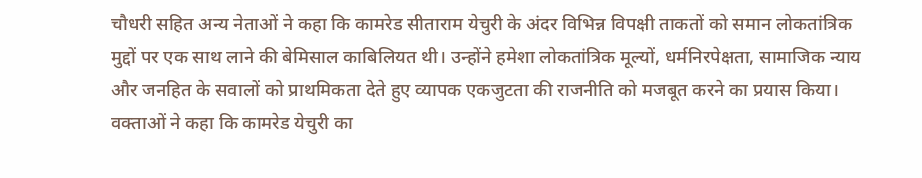चौधरी सहित अन्य नेताओं ने कहा कि कामरेड सीताराम येचुरी के अंदर विभिन्न विपक्षी ताकतों को समान लोकतांत्रिक मुद्दों पर एक साथ लाने की बेमिसाल काबिलियत थी। उन्होंने हमेशा लोकतांत्रिक मूल्यों, धर्मनिरपेक्षता, सामाजिक न्याय और जनहित के सवालों को प्राथमिकता देते हुए व्यापक एकजुटता की राजनीति को मजबूत करने का प्रयास किया।
वक्ताओं ने कहा कि कामरेड येचुरी का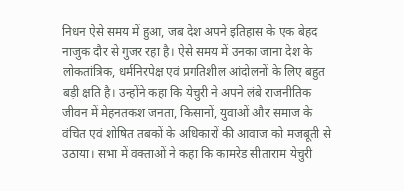निधन ऐसे समय में हुआ, जब देश अपने इतिहास के एक बेहद नाजुक दौर से गुजर रहा है। ऐसे समय में उनका जाना देश के लोकतांत्रिक, धर्मनिरपेक्ष एवं प्रगतिशील आंदोलनों के लिए बहुत बड़ी क्षति है। उन्होंने कहा कि येचुरी ने अपने लंबे राजनीतिक जीवन में मेहनतकश जनता, किसानों, युवाओं और समाज के वंचित एवं शोषित तबकों के अधिकारों की आवाज को मजबूती से उठाया। सभा में वक्ताओं ने कहा कि कामरेड सीताराम येचुरी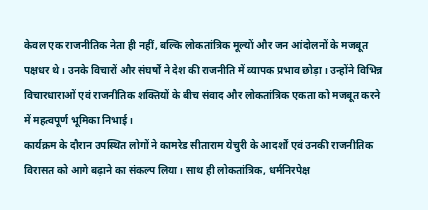केवल एक राजनीतिक नेता ही नहीं, बल्कि लोकतांत्रिक मूल्यों और जन आंदोलनों के मजबूत पक्षधर थे। उनके विचारों और संघर्षों ने देश की राजनीति में व्यापक प्रभाव छोड़ा। उन्होंने विभिन्न विचारधाराओं एवं राजनीतिक शक्तियों के बीच संवाद और लोकतांत्रिक एकता को मजबूत करने में महत्वपूर्ण भूमिका निभाई।
कार्यक्रम के दौरान उपस्थित लोगों ने कामरेड सीताराम येचुरी के आदर्शों एवं उनकी राजनीतिक विरासत को आगे बढ़ाने का संकल्प लिया। साथ ही लोकतांत्रिक, धर्मनिरपेक्ष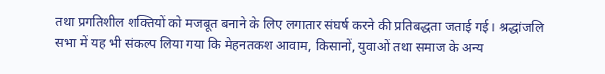तथा प्रगतिशील शक्तियों को मजबूत बनाने के लिए लगातार संघर्ष करने की प्रतिबद्धता जताई गई। श्रद्धांजलि सभा में यह भी संकल्प लिया गया कि मेहनतकश आवाम, किसानों, युवाओं तथा समाज के अन्य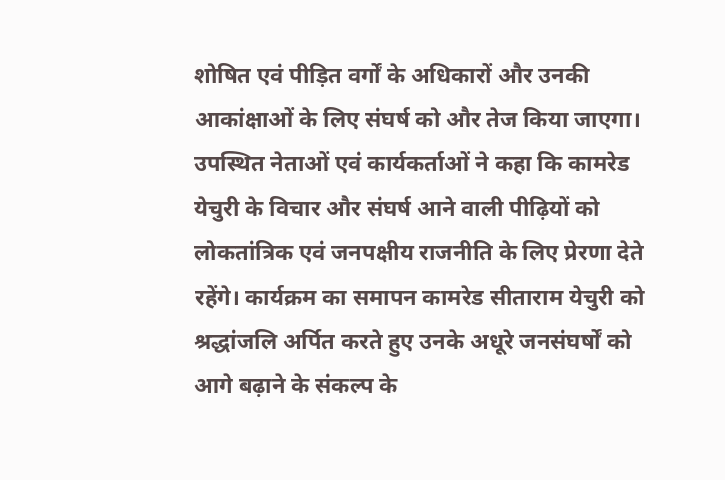शोषित एवं पीड़ित वर्गों के अधिकारों और उनकी आकांक्षाओं के लिए संघर्ष को और तेज किया जाएगा। उपस्थित नेताओं एवं कार्यकर्ताओं ने कहा कि कामरेड येचुरी के विचार और संघर्ष आने वाली पीढ़ियों को लोकतांत्रिक एवं जनपक्षीय राजनीति के लिए प्रेरणा देते रहेंगे। कार्यक्रम का समापन कामरेड सीताराम येचुरी को श्रद्धांजलि अर्पित करते हुए उनके अधूरे जनसंघर्षों को आगे बढ़ाने के संकल्प के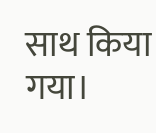साथ किया गया।